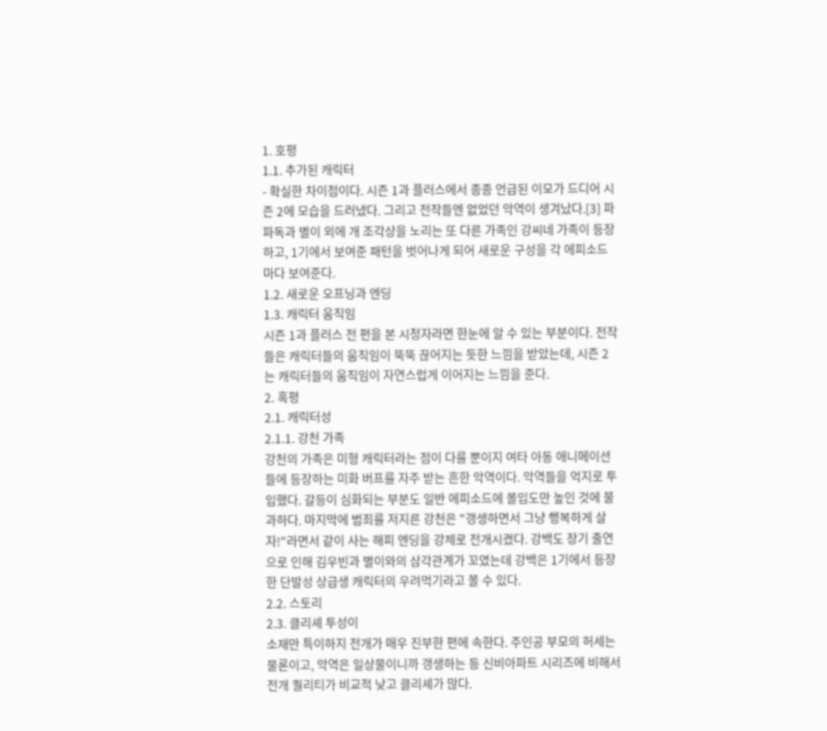1. 호평
1.1. 추가된 캐릭터
- 확실한 차이점이다. 시즌 1과 플러스에서 종종 언급된 이모가 드디어 시즌 2에 모습을 드러냈다. 그리고 전작들엔 없었던 악역이 생겨났다.[3] 파파독과 별이 외에 개 조각상을 노리는 또 다른 가족인 강씨네 가족이 등장하고, 1기에서 보여준 패턴을 벗어나게 되어 새로운 구성을 각 에피소드마다 보여준다.
1.2. 새로운 오프닝과 엔딩
1.3. 캐릭터 움직임
시즌 1과 플러스 전 편을 본 시청자라면 한눈에 알 수 있는 부분이다. 전작들은 캐릭터들의 움직임이 뚝뚝 끊어지는 듯한 느낌을 받았는데, 시즌 2는 캐릭터들의 움직임이 자연스럽게 이어지는 느낌을 준다.
2. 혹평
2.1. 캐릭터성
2.1.1. 강천 가족
강천의 가족은 미형 캐릭터라는 점이 다를 뿐이지 여타 아동 애니메이션들에 등장하는 미화 버프를 자주 받는 흔한 악역이다. 악역들을 억지로 투입했다. 갈등이 심화되는 부분도 일반 에피소드에 몰입도만 높인 것에 불과하다. 마지막에 범죄를 저지른 강천은 "갱생하면서 그냥 행복하게 살자!"라면서 같이 사는 해피 엔딩을 강제로 전개시켰다. 강백도 장기 출연으로 인해 김우빈과 별이와의 삼각관계가 꼬였는데 강백은 1기에서 등장한 단발성 상급생 캐릭터의 우려먹기라고 볼 수 있다.
2.2. 스토리
2.3. 클리셰 투성이
소재만 특이하지 전개가 매우 진부한 편에 속한다. 주인공 부모의 허세는 물론이고, 악역은 일상물이니까 갱생하는 등 신비아파트 시리즈에 비해서 전개 퀄리티가 비교적 낮고 클리셰가 많다.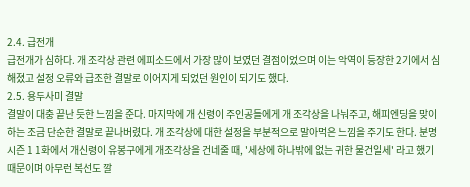2.4. 급전개
급전개가 심하다. 개 조각상 관련 에피소드에서 가장 많이 보였던 결점이었으며 이는 악역이 등장한 2기에서 심해졌고 설정 오류와 급조한 결말로 이어지게 되었던 원인이 되기도 했다.
2.5. 용두사미 결말
결말이 대충 끝난 듯한 느낌을 준다. 마지막에 개 신령이 주인공들에게 개 조각상을 나눠주고, 해피엔딩을 맞이하는 조금 단순한 결말로 끝나버렸다. 개 조각상에 대한 설정을 부분적으로 말아먹은 느낌을 주기도 한다. 분명 시즌 1 1화에서 개신령이 유봉구에게 개조각상을 건네줄 때, '세상에 하나밖에 없는 귀한 물건일세' 라고 했기 때문이며 아무런 복선도 깔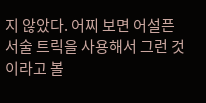지 않았다. 어찌 보면 어설픈 서술 트릭을 사용해서 그런 것이라고 볼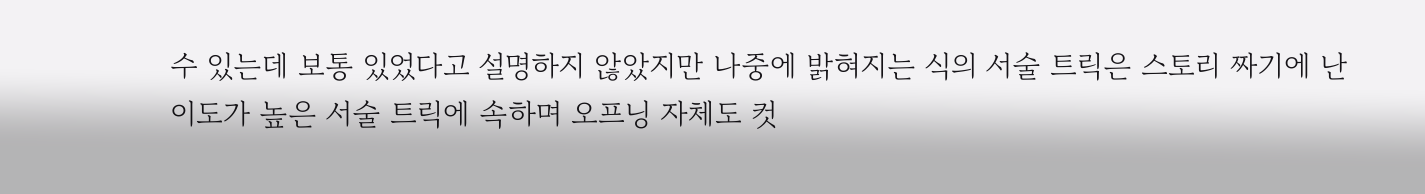수 있는데 보통 있었다고 설명하지 않았지만 나중에 밝혀지는 식의 서술 트릭은 스토리 짜기에 난이도가 높은 서술 트릭에 속하며 오프닝 자체도 컷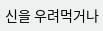신을 우려먹거나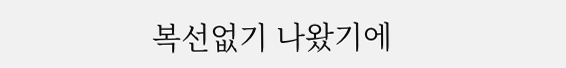복선없기 나왔기에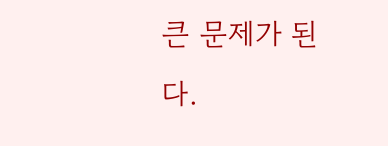큰 문제가 된다.